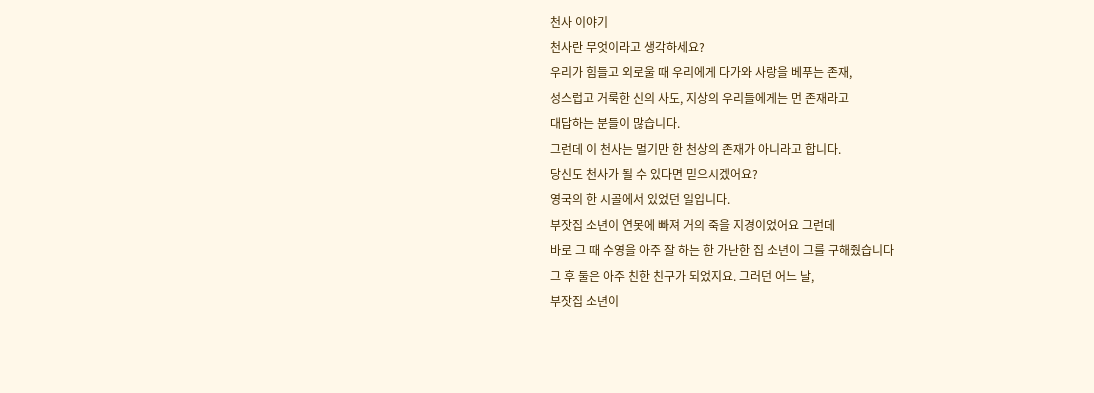천사 이야기
천사란 무엇이라고 생각하세요?
우리가 힘들고 외로울 때 우리에게 다가와 사랑을 베푸는 존재,
성스럽고 거룩한 신의 사도, 지상의 우리들에게는 먼 존재라고
대답하는 분들이 많습니다.
그런데 이 천사는 멀기만 한 천상의 존재가 아니라고 합니다.
당신도 천사가 될 수 있다면 믿으시겠어요?
영국의 한 시골에서 있었던 일입니다.
부잣집 소년이 연못에 빠져 거의 죽을 지경이었어요 그런데
바로 그 때 수영을 아주 잘 하는 한 가난한 집 소년이 그를 구해줬습니다
그 후 둘은 아주 친한 친구가 되었지요. 그러던 어느 날,
부잣집 소년이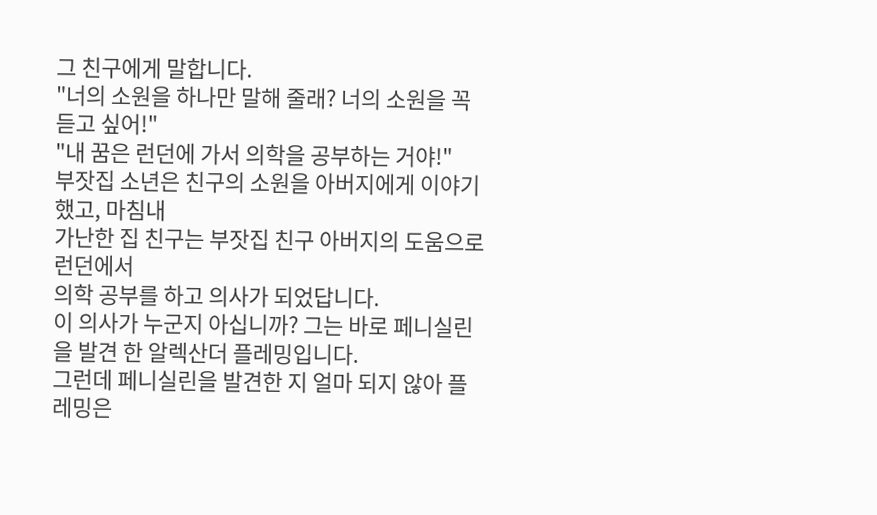그 친구에게 말합니다.
"너의 소원을 하나만 말해 줄래? 너의 소원을 꼭 듣고 싶어!"
"내 꿈은 런던에 가서 의학을 공부하는 거야!"
부잣집 소년은 친구의 소원을 아버지에게 이야기했고, 마침내
가난한 집 친구는 부잣집 친구 아버지의 도움으로 런던에서
의학 공부를 하고 의사가 되었답니다.
이 의사가 누군지 아십니까? 그는 바로 페니실린을 발견 한 알렉산더 플레밍입니다.
그런데 페니실린을 발견한 지 얼마 되지 않아 플레밍은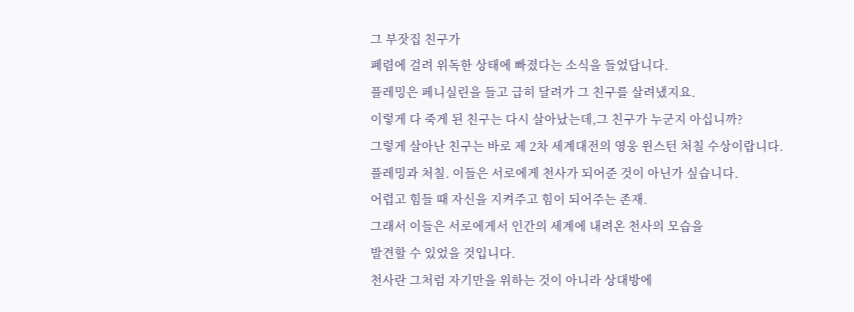그 부잣집 친구가
폐렴에 걸려 위독한 상태에 빠졌다는 소식을 들었답니다.
플레밍은 페니실린을 들고 급히 달려가 그 친구를 살려냈지요.
이렇게 다 죽게 된 친구는 다시 살아났는데,그 친구가 누군지 아십니까?
그렇게 살아난 친구는 바로 제 2차 세계대전의 영웅 윈스턴 처칠 수상이랍니다.
플레밍과 처칠. 이들은 서로에게 천사가 되어준 것이 아닌가 싶습니다.
어렵고 힘들 때 자신을 지켜주고 힘이 되어주는 존재.
그래서 이들은 서로에게서 인간의 세계에 내려온 천사의 모습을
발견할 수 있었을 것입니다.
천사란 그처럼 자기만을 위하는 것이 아니라 상대방에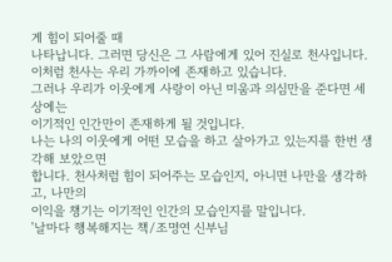게 힘이 되어줄 때
나타납니다. 그러면 당신은 그 사람에게 있어 진실로 천사입니다.
이처럼 천사는 우리 가까이에 존재하고 있습니다.
그러나 우리가 이웃에게 사랑이 아닌 미움과 의심만을 준다면 세상에는
이기적인 인간만이 존재하게 될 것입니다.
나는 나의 이웃에게 어떤 모습을 하고 살아가고 있는지를 한번 생각해 보았으면
합니다. 천사처럼 힘이 되어주는 모습인지, 아니면 나만을 생각하고, 나만의
이익을 챙기는 이기적인 인간의 모습인지를 말입니다.
'날마다 행복해지는 책/조명연 신부님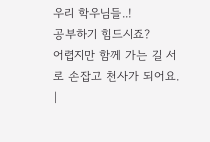우리 학우님들..!
공부하기 힘드시죠?
어렵지만 함께 가는 길 서로 손잡고 천사가 되어요.
|